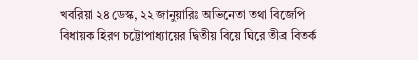খবরিয়া ২৪ ডেস্ক, ২২ জানুয়ারিঃ অভিনেতা তথা বিজেপি বিধায়ক হিরণ চট্টোপাধ্যায়ের দ্বিতীয় বিয়ে ঘিরে তীব্র বিতর্ক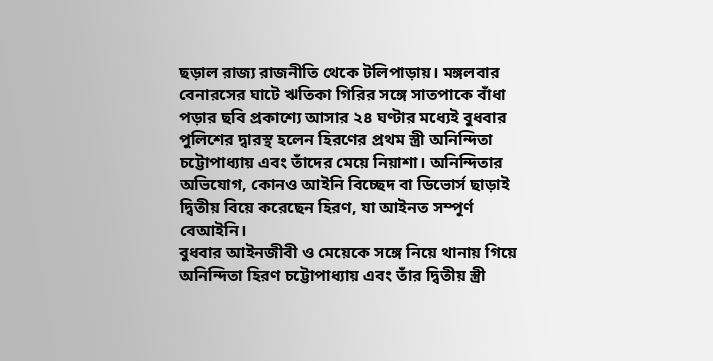ছড়াল রাজ্য রাজনীতি থেকে টলিপাড়ায়। মঙ্গলবার বেনারসের ঘাটে ঋতিকা গিরির সঙ্গে সাতপাকে বাঁধা পড়ার ছবি প্রকাশ্যে আসার ২৪ ঘণ্টার মধ্যেই বুধবার পুলিশের দ্বারস্থ হলেন হিরণের প্রথম স্ত্রী অনিন্দিতা চট্টোপাধ্যায় এবং তাঁদের মেয়ে নিয়াশা। অনিন্দিতার অভিযোগ, কোনও আইনি বিচ্ছেদ বা ডিভোর্স ছাড়াই দ্বিতীয় বিয়ে করেছেন হিরণ, যা আইনত সম্পূর্ণ বেআইনি।
বুধবার আইনজীবী ও মেয়েকে সঙ্গে নিয়ে থানায় গিয়ে অনিন্দিতা হিরণ চট্টোপাধ্যায় এবং তাঁর দ্বিতীয় স্ত্রী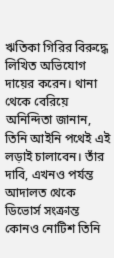ঋতিকা গিরির বিরুদ্ধে লিখিত অভিযোগ দায়ের করেন। থানা থেকে বেরিয়ে অনিন্দিতা জানান, তিনি আইনি পথেই এই লড়াই চালাবেন। তাঁর দাবি, এখনও পর্যন্ত আদালত থেকে ডিভোর্স সংক্রান্ত কোনও নোটিশ তিনি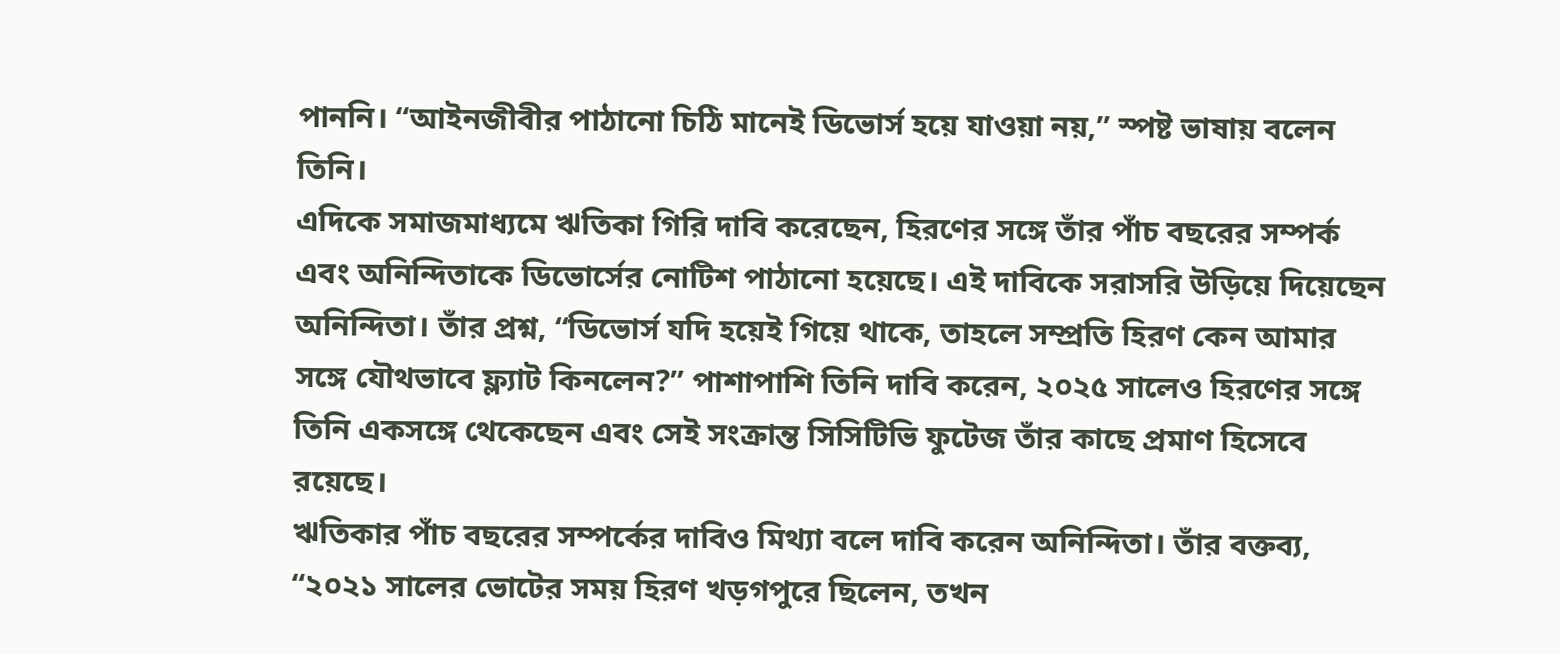পাননি। “আইনজীবীর পাঠানো চিঠি মানেই ডিভোর্স হয়ে যাওয়া নয়,” স্পষ্ট ভাষায় বলেন তিনি।
এদিকে সমাজমাধ্যমে ঋতিকা গিরি দাবি করেছেন, হিরণের সঙ্গে তাঁর পাঁচ বছরের সম্পর্ক এবং অনিন্দিতাকে ডিভোর্সের নোটিশ পাঠানো হয়েছে। এই দাবিকে সরাসরি উড়িয়ে দিয়েছেন অনিন্দিতা। তাঁর প্রশ্ন, “ডিভোর্স যদি হয়েই গিয়ে থাকে, তাহলে সম্প্রতি হিরণ কেন আমার সঙ্গে যৌথভাবে ফ্ল্যাট কিনলেন?” পাশাপাশি তিনি দাবি করেন, ২০২৫ সালেও হিরণের সঙ্গে তিনি একসঙ্গে থেকেছেন এবং সেই সংক্রান্ত সিসিটিভি ফুটেজ তাঁর কাছে প্রমাণ হিসেবে রয়েছে।
ঋতিকার পাঁচ বছরের সম্পর্কের দাবিও মিথ্যা বলে দাবি করেন অনিন্দিতা। তাঁর বক্তব্য, “২০২১ সালের ভোটের সময় হিরণ খড়গপুরে ছিলেন, তখন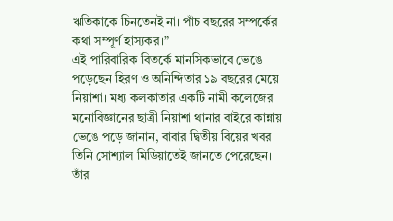ঋতিকাকে চিনতেনই না। পাঁচ বছরের সম্পর্কের কথা সম্পূর্ণ হাস্যকর।”
এই পারিবারিক বিতর্কে মানসিকভাবে ভেঙে পড়েছেন হিরণ ও অনিন্দিতার ১৯ বছরের মেয়ে নিয়াশা। মধ্য কলকাতার একটি নামী কলেজের মনোবিজ্ঞানের ছাত্রী নিয়াশা থানার বাইরে কান্নায় ভেঙে পড়ে জানান, বাবার দ্বিতীয় বিয়ের খবর তিনি সোশ্যাল মিডিয়াতেই জানতে পেরেছেন। তাঁর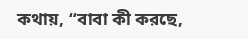কথায়, “বাবা কী করছে,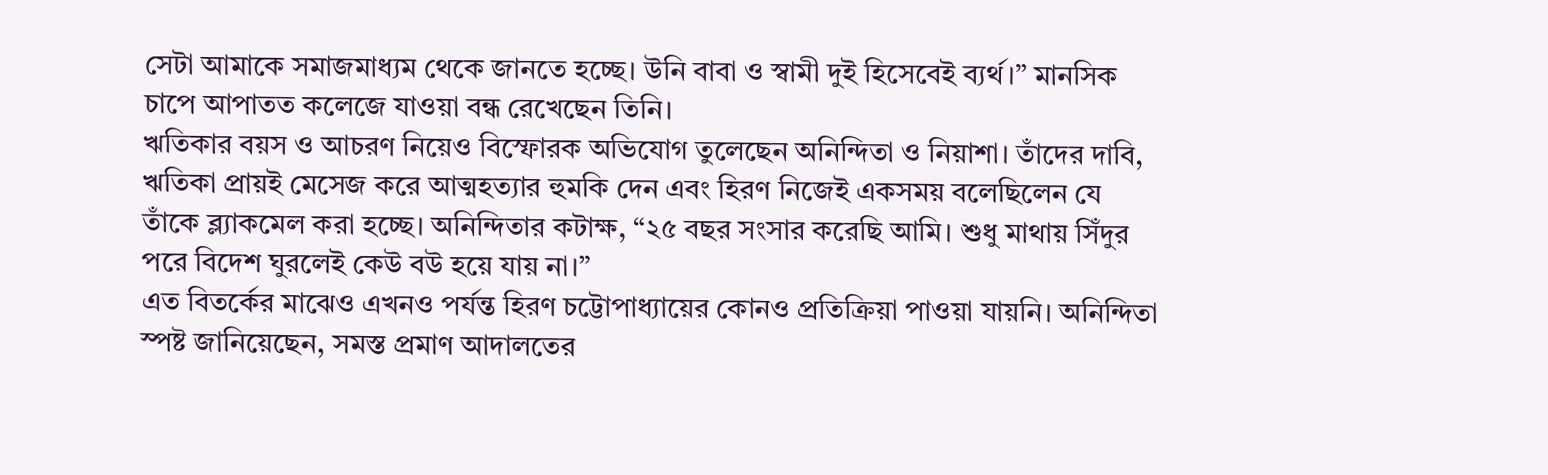সেটা আমাকে সমাজমাধ্যম থেকে জানতে হচ্ছে। উনি বাবা ও স্বামী দুই হিসেবেই ব্যর্থ।” মানসিক চাপে আপাতত কলেজে যাওয়া বন্ধ রেখেছেন তিনি।
ঋতিকার বয়স ও আচরণ নিয়েও বিস্ফোরক অভিযোগ তুলেছেন অনিন্দিতা ও নিয়াশা। তাঁদের দাবি, ঋতিকা প্রায়ই মেসেজ করে আত্মহত্যার হুমকি দেন এবং হিরণ নিজেই একসময় বলেছিলেন যে তাঁকে ব্ল্যাকমেল করা হচ্ছে। অনিন্দিতার কটাক্ষ, “২৫ বছর সংসার করেছি আমি। শুধু মাথায় সিঁদুর পরে বিদেশ ঘুরলেই কেউ বউ হয়ে যায় না।”
এত বিতর্কের মাঝেও এখনও পর্যন্ত হিরণ চট্টোপাধ্যায়ের কোনও প্রতিক্রিয়া পাওয়া যায়নি। অনিন্দিতা স্পষ্ট জানিয়েছেন, সমস্ত প্রমাণ আদালতের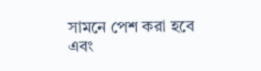সামনে পেশ করা হবে এবং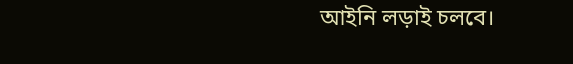আইনি লড়াই চলবে।